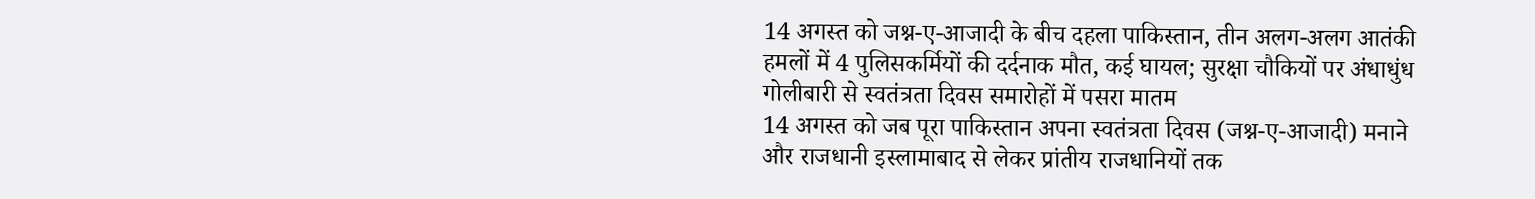14 अगस्त को जश्न-ए-आजादी के बीच दहला पाकिस्तान, तीन अलग-अलग आतंकी हमलों में 4 पुलिसकर्मियों की दर्दनाक मौत, कई घायल; सुरक्षा चौकियों पर अंधाधुंध गोलीबारी से स्वतंत्रता दिवस समारोहों में पसरा मातम
14 अगस्त को जब पूरा पाकिस्तान अपना स्वतंत्रता दिवस (जश्न-ए-आजादी) मनाने और राजधानी इस्लामाबाद से लेकर प्रांतीय राजधानियों तक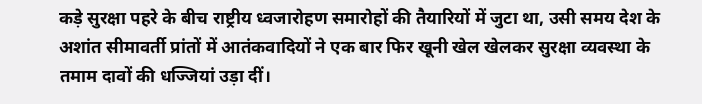कड़े सुरक्षा पहरे के बीच राष्ट्रीय ध्वजारोहण समारोहों की तैयारियों में जुटा था, उसी समय देश के अशांत सीमावर्ती प्रांतों में आतंकवादियों ने एक बार फिर खूनी खेल खेलकर सुरक्षा व्यवस्था के तमाम दावों की धज्जियां उड़ा दीं।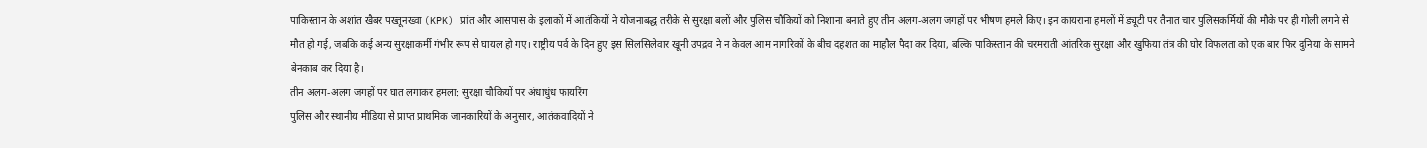पाकिस्तान के अशांत खैबर पख्तूनख्वा (KPK) प्रांत और आसपास के इलाकों में आतंकियों ने योजनाबद्ध तरीके से सुरक्षा बलों और पुलिस चौकियों को निशाना बनाते हुए तीन अलग-अलग जगहों पर भीषण हमले किए। इन कायराना हमलों में ड्यूटी पर तैनात चार पुलिसकर्मियों की मौके पर ही गोली लगने से मौत हो गई, जबकि कई अन्य सुरक्षाकर्मी गंभीर रूप से घायल हो गए। राष्ट्रीय पर्व के दिन हुए इस सिलसिलेवार खूनी उपद्रव ने न केवल आम नागरिकों के बीच दहशत का माहौल पैदा कर दिया, बल्कि पाकिस्तान की चरमराती आंतरिक सुरक्षा और खुफिया तंत्र की घोर विफलता को एक बार फिर दुनिया के सामने बेनकाब कर दिया है।
तीन अलग-अलग जगहों पर घात लगाकर हमला: सुरक्षा चौकियों पर अंधाधुंध फायरिंग
पुलिस और स्थानीय मीडिया से प्राप्त प्राथमिक जानकारियों के अनुसार, आतंकवादियों ने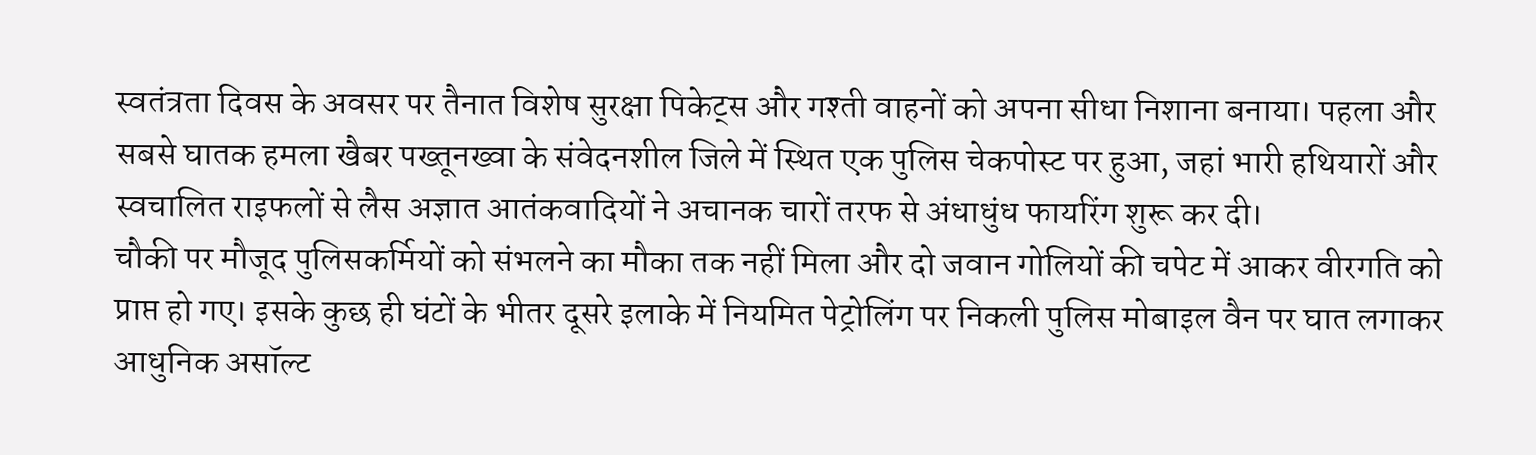स्वतंत्रता दिवस के अवसर पर तैनात विशेष सुरक्षा पिकेट्स और गश्ती वाहनों को अपना सीधा निशाना बनाया। पहला और सबसे घातक हमला खैबर पख्तूनख्वा के संवेदनशील जिले में स्थित एक पुलिस चेकपोस्ट पर हुआ, जहां भारी हथियारों और स्वचालित राइफलों से लैस अज्ञात आतंकवादियों ने अचानक चारों तरफ से अंधाधुंध फायरिंग शुरू कर दी।
चौकी पर मौजूद पुलिसकर्मियों को संभलने का मौका तक नहीं मिला और दो जवान गोलियों की चपेट में आकर वीरगति को प्राप्त हो गए। इसके कुछ ही घंटों के भीतर दूसरे इलाके में नियमित पेट्रोलिंग पर निकली पुलिस मोबाइल वैन पर घात लगाकर आधुनिक असॉल्ट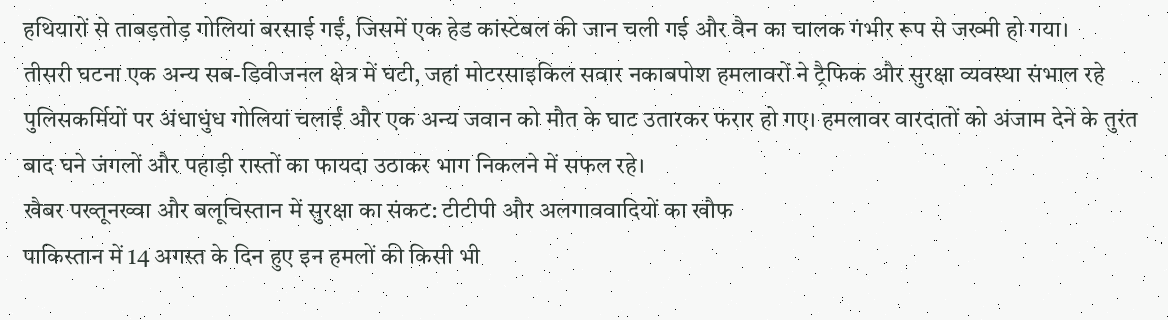हथियारों से ताबड़तोड़ गोलियां बरसाई गईं, जिसमें एक हेड कांस्टेबल की जान चली गई और वैन का चालक गंभीर रूप से जख्मी हो गया।
तीसरी घटना एक अन्य सब-डिवीजनल क्षेत्र में घटी, जहां मोटरसाइकिल सवार नकाबपोश हमलावरों ने ट्रैफिक और सुरक्षा व्यवस्था संभाल रहे पुलिसकर्मियों पर अंधाधुंध गोलियां चलाईं और एक अन्य जवान को मौत के घाट उतारकर फरार हो गए। हमलावर वारदातों को अंजाम देने के तुरंत बाद घने जंगलों और पहाड़ी रास्तों का फायदा उठाकर भाग निकलने में सफल रहे।
खैबर पख्तूनख्वा और बलूचिस्तान में सुरक्षा का संकट: टीटीपी और अलगाववादियों का खौफ
पाकिस्तान में 14 अगस्त के दिन हुए इन हमलों की किसी भी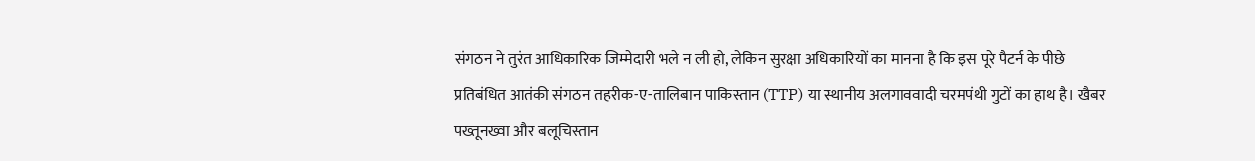संगठन ने तुरंत आधिकारिक जिम्मेदारी भले न ली हो, लेकिन सुरक्षा अधिकारियों का मानना है कि इस पूरे पैटर्न के पीछे प्रतिबंधित आतंकी संगठन तहरीक-ए-तालिबान पाकिस्तान (TTP) या स्थानीय अलगाववादी चरमपंथी गुटों का हाथ है। खैबर पख्तूनख्वा और बलूचिस्तान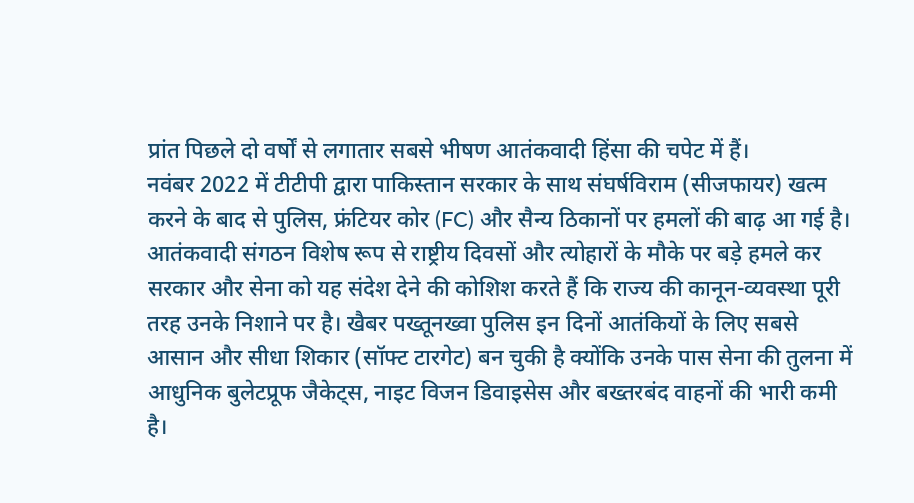प्रांत पिछले दो वर्षों से लगातार सबसे भीषण आतंकवादी हिंसा की चपेट में हैं।
नवंबर 2022 में टीटीपी द्वारा पाकिस्तान सरकार के साथ संघर्षविराम (सीजफायर) खत्म करने के बाद से पुलिस, फ्रंटियर कोर (FC) और सैन्य ठिकानों पर हमलों की बाढ़ आ गई है। आतंकवादी संगठन विशेष रूप से राष्ट्रीय दिवसों और त्योहारों के मौके पर बड़े हमले कर सरकार और सेना को यह संदेश देने की कोशिश करते हैं कि राज्य की कानून-व्यवस्था पूरी तरह उनके निशाने पर है। खैबर पख्तूनख्वा पुलिस इन दिनों आतंकियों के लिए सबसे आसान और सीधा शिकार (सॉफ्ट टारगेट) बन चुकी है क्योंकि उनके पास सेना की तुलना में आधुनिक बुलेटप्रूफ जैकेट्स, नाइट विजन डिवाइसेस और बख्तरबंद वाहनों की भारी कमी है।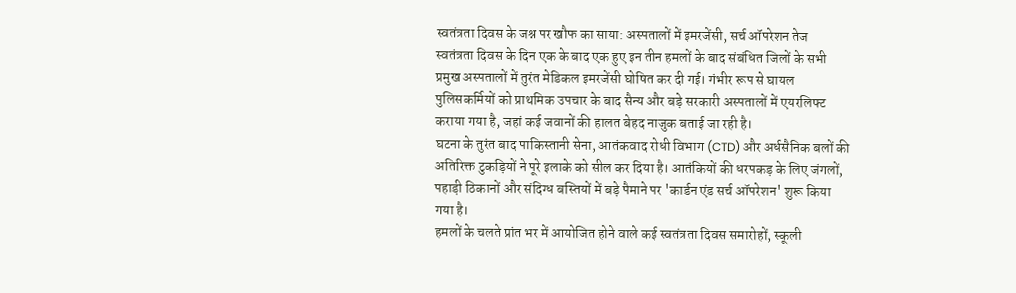स्वतंत्रता दिवस के जश्न पर खौफ का साया: अस्पतालों में इमरजेंसी, सर्च ऑपरेशन तेज
स्वतंत्रता दिवस के दिन एक के बाद एक हुए इन तीन हमलों के बाद संबंधित जिलों के सभी प्रमुख अस्पतालों में तुरंत मेडिकल इमरजेंसी घोषित कर दी गई। गंभीर रूप से घायल पुलिसकर्मियों को प्राथमिक उपचार के बाद सैन्य और बड़े सरकारी अस्पतालों में एयरलिफ्ट कराया गया है, जहां कई जवानों की हालत बेहद नाजुक बताई जा रही है।
घटना के तुरंत बाद पाकिस्तानी सेना, आतंकवाद रोधी विभाग (CTD) और अर्धसैनिक बलों की अतिरिक्त टुकड़ियों ने पूरे इलाके को सील कर दिया है। आतंकियों की धरपकड़ के लिए जंगलों, पहाड़ी ठिकानों और संदिग्ध बस्तियों में बड़े पैमाने पर 'कार्डन एंड सर्च ऑपरेशन' शुरू किया गया है।
हमलों के चलते प्रांत भर में आयोजित होने वाले कई स्वतंत्रता दिवस समारोहों, स्कूली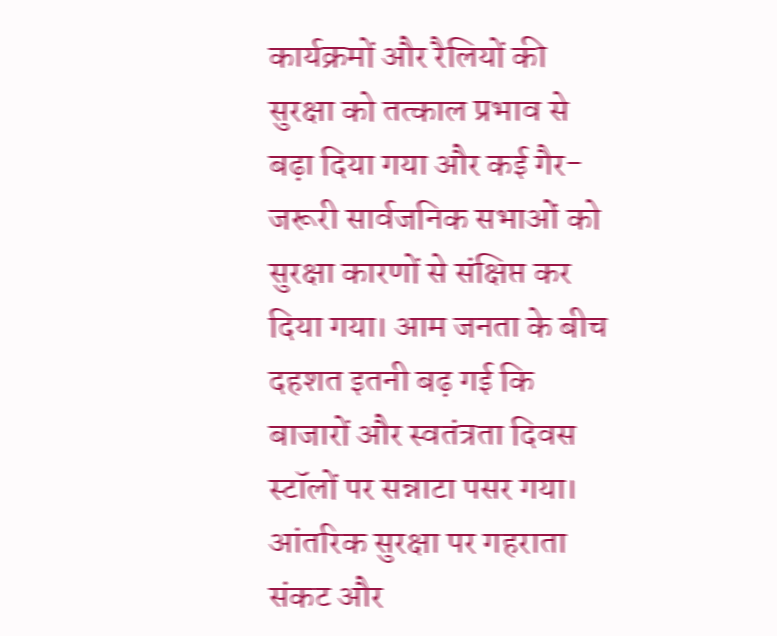कार्यक्रमों और रैलियों की सुरक्षा को तत्काल प्रभाव से बढ़ा दिया गया और कई गैर-जरूरी सार्वजनिक सभाओं को सुरक्षा कारणों से संक्षिप्त कर दिया गया। आम जनता के बीच दहशत इतनी बढ़ गई कि बाजारों और स्वतंत्रता दिवस स्टॉलों पर सन्नाटा पसर गया।
आंतरिक सुरक्षा पर गहराता संकट और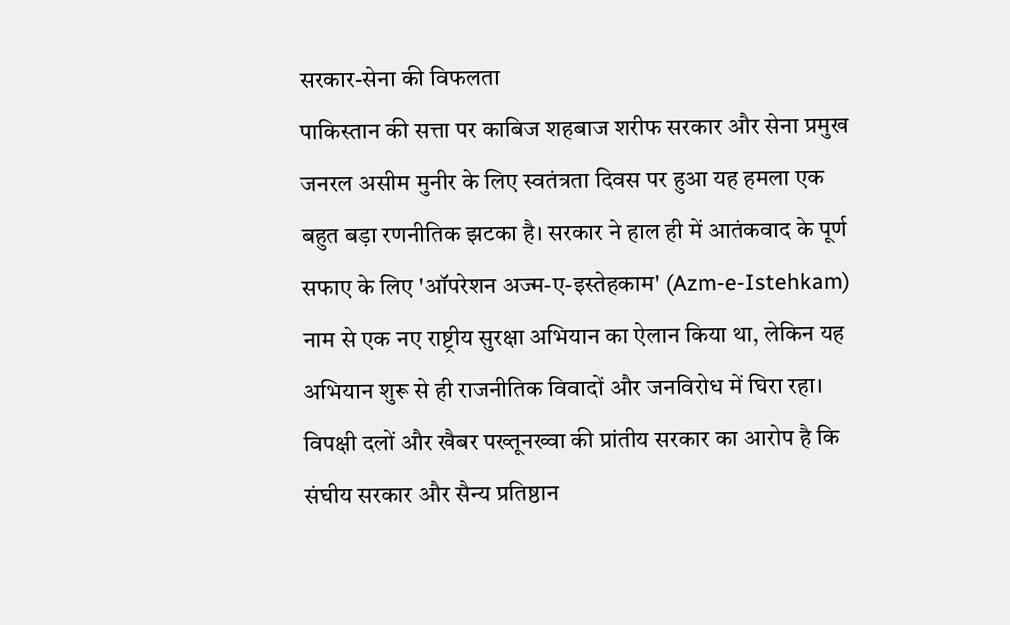सरकार-सेना की विफलता
पाकिस्तान की सत्ता पर काबिज शहबाज शरीफ सरकार और सेना प्रमुख जनरल असीम मुनीर के लिए स्वतंत्रता दिवस पर हुआ यह हमला एक बहुत बड़ा रणनीतिक झटका है। सरकार ने हाल ही में आतंकवाद के पूर्ण सफाए के लिए 'ऑपरेशन अज्म-ए-इस्तेहकाम' (Azm-e-Istehkam) नाम से एक नए राष्ट्रीय सुरक्षा अभियान का ऐलान किया था, लेकिन यह अभियान शुरू से ही राजनीतिक विवादों और जनविरोध में घिरा रहा।
विपक्षी दलों और खैबर पख्तूनख्वा की प्रांतीय सरकार का आरोप है कि संघीय सरकार और सैन्य प्रतिष्ठान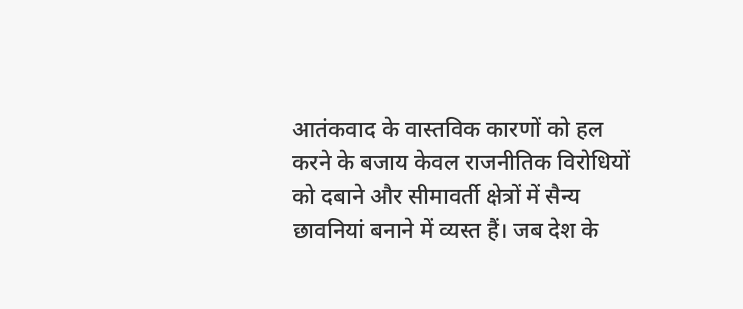आतंकवाद के वास्तविक कारणों को हल करने के बजाय केवल राजनीतिक विरोधियों को दबाने और सीमावर्ती क्षेत्रों में सैन्य छावनियां बनाने में व्यस्त हैं। जब देश के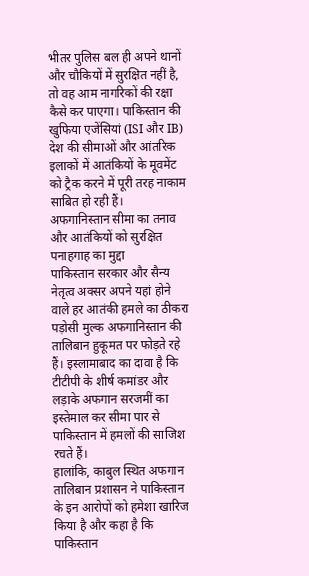भीतर पुलिस बल ही अपने थानों और चौकियों में सुरक्षित नहीं है, तो वह आम नागरिकों की रक्षा कैसे कर पाएगा। पाकिस्तान की खुफिया एजेंसियां (ISI और IB) देश की सीमाओं और आंतरिक इलाकों में आतंकियों के मूवमेंट को ट्रैक करने में पूरी तरह नाकाम साबित हो रही हैं।
अफगानिस्तान सीमा का तनाव और आतंकियों को सुरक्षित पनाहगाह का मुद्दा
पाकिस्तान सरकार और सैन्य नेतृत्व अक्सर अपने यहां होने वाले हर आतंकी हमले का ठीकरा पड़ोसी मुल्क अफगानिस्तान की तालिबान हुकूमत पर फोड़ते रहे हैं। इस्लामाबाद का दावा है कि टीटीपी के शीर्ष कमांडर और लड़ाके अफगान सरजमीं का इस्तेमाल कर सीमा पार से पाकिस्तान में हमलों की साजिश रचते हैं।
हालांकि, काबुल स्थित अफगान तालिबान प्रशासन ने पाकिस्तान के इन आरोपों को हमेशा खारिज किया है और कहा है कि पाकिस्तान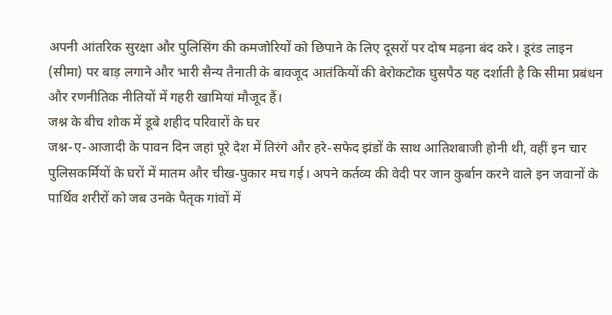अपनी आंतरिक सुरक्षा और पुलिसिंग की कमजोरियों को छिपाने के लिए दूसरों पर दोष मढ़ना बंद करे। डूरंड लाइन (सीमा) पर बाड़ लगाने और भारी सैन्य तैनाती के बावजूद आतंकियों की बेरोकटोक घुसपैठ यह दर्शाती है कि सीमा प्रबंधन और रणनीतिक नीतियों में गहरी खामियां मौजूद हैं।
जश्न के बीच शोक में डूबे शहीद परिवारों के घर
जश्न-ए-आजादी के पावन दिन जहां पूरे देश में तिरंगे और हरे-सफेद झंडों के साथ आतिशबाजी होनी थी, वहीं इन चार पुलिसकर्मियों के घरों में मातम और चीख-पुकार मच गई। अपने कर्तव्य की वेदी पर जान कुर्बान करने वाले इन जवानों के पार्थिव शरीरों को जब उनके पैतृक गांवों में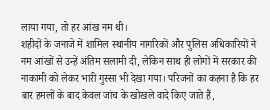लाया गया, तो हर आंख नम थी।
शहीदों के जनाजे में शामिल स्थानीय नागरिकों और पुलिस अधिकारियों ने नम आंखों से उन्हें अंतिम सलामी दी, लेकिन साथ ही लोगों में सरकार की नाकामी को लेकर भारी गुस्सा भी देखा गया। परिजनों का कहना है कि हर बार हमलों के बाद केवल जांच के खोखले वादे किए जाते हैं,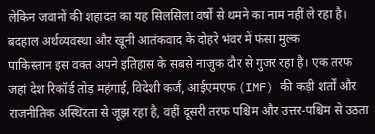लेकिन जवानों की शहादत का यह सिलसिला वर्षों से थमने का नाम नहीं ले रहा है।
बदहाल अर्थव्यवस्था और खूनी आतंकवाद के दोहरे भंवर में फंसा मुल्क
पाकिस्तान इस वक्त अपने इतिहास के सबसे नाजुक दौर से गुजर रहा है। एक तरफ जहां देश रिकॉर्ड तोड़ महंगाई, विदेशी कर्ज, आईएमएफ (IMF) की कड़ी शर्तों और राजनीतिक अस्थिरता से जूझ रहा है, वहीं दूसरी तरफ पश्चिम और उत्तर-पश्चिम से उठता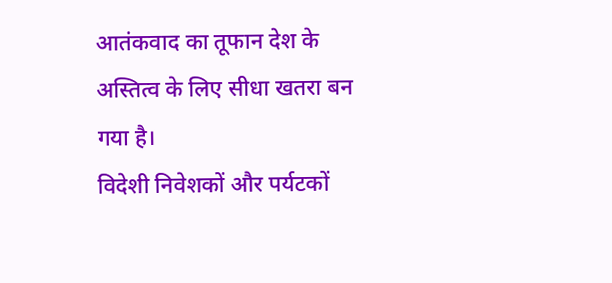आतंकवाद का तूफान देश के अस्तित्व के लिए सीधा खतरा बन गया है।
विदेशी निवेशकों और पर्यटकों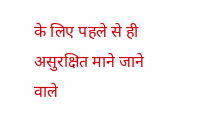के लिए पहले से ही असुरक्षित माने जाने वाले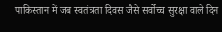पाकिस्तान में जब स्वतंत्रता दिवस जैसे सर्वोच्च सुरक्षा वाले दिन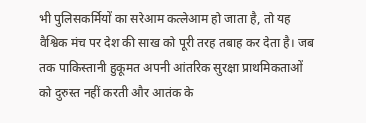भी पुलिसकर्मियों का सरेआम कत्लेआम हो जाता है, तो यह वैश्विक मंच पर देश की साख को पूरी तरह तबाह कर देता है। जब तक पाकिस्तानी हुकूमत अपनी आंतरिक सुरक्षा प्राथमिकताओं को दुरुस्त नहीं करती और आतंक के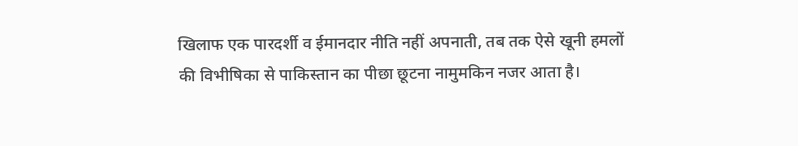खिलाफ एक पारदर्शी व ईमानदार नीति नहीं अपनाती, तब तक ऐसे खूनी हमलों की विभीषिका से पाकिस्तान का पीछा छूटना नामुमकिन नजर आता है।